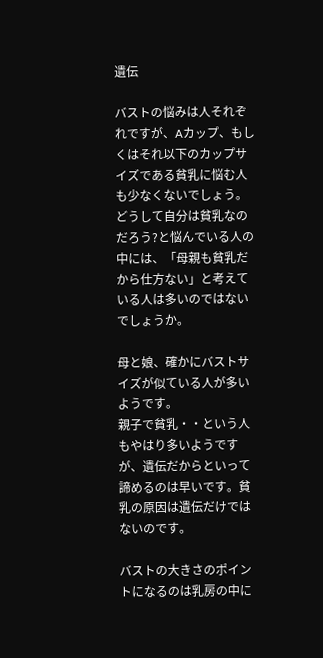遺伝

バストの悩みは人それぞれですが、Aカップ、もしくはそれ以下のカップサイズである貧乳に悩む人も少なくないでしょう。
どうして自分は貧乳なのだろう?と悩んでいる人の中には、「母親も貧乳だから仕方ない」と考えている人は多いのではないでしょうか。

母と娘、確かにバストサイズが似ている人が多いようです。
親子で貧乳・・という人もやはり多いようですが、遺伝だからといって諦めるのは早いです。貧乳の原因は遺伝だけではないのです。

バストの大きさのポイントになるのは乳房の中に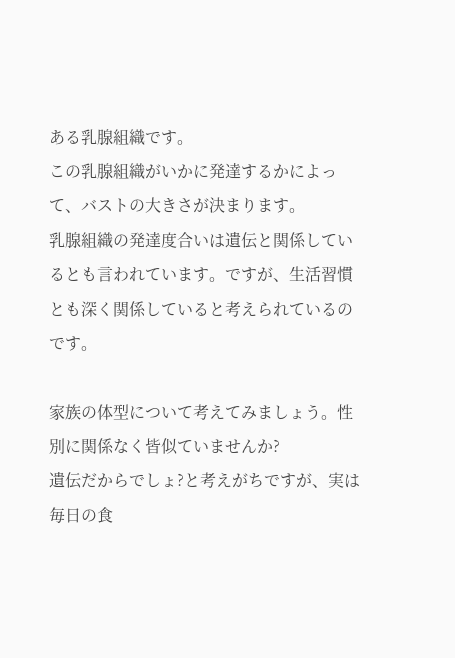ある乳腺組織です。
この乳腺組織がいかに発達するかによって、バストの大きさが決まります。
乳腺組織の発達度合いは遺伝と関係しているとも言われています。ですが、生活習慣とも深く関係していると考えられているのです。

家族の体型について考えてみましょう。性別に関係なく皆似ていませんか?
遺伝だからでしょ?と考えがちですが、実は毎日の食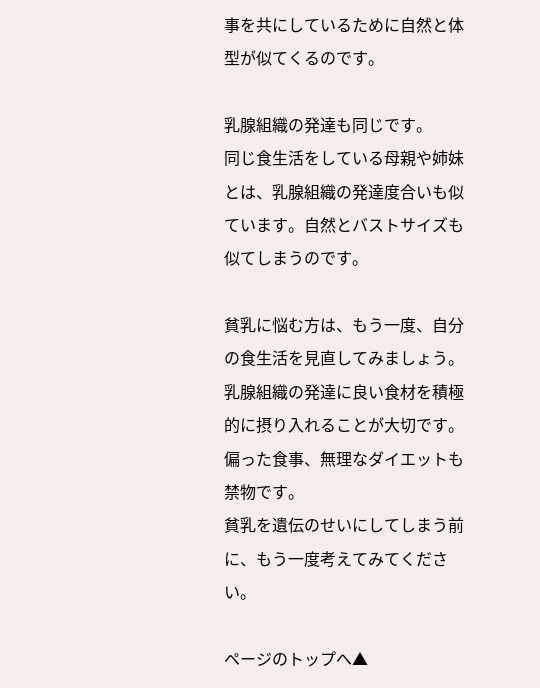事を共にしているために自然と体型が似てくるのです。

乳腺組織の発達も同じです。
同じ食生活をしている母親や姉妹とは、乳腺組織の発達度合いも似ています。自然とバストサイズも似てしまうのです。

貧乳に悩む方は、もう一度、自分の食生活を見直してみましょう。
乳腺組織の発達に良い食材を積極的に摂り入れることが大切です。
偏った食事、無理なダイエットも禁物です。
貧乳を遺伝のせいにしてしまう前に、もう一度考えてみてください。

ページのトップへ▲